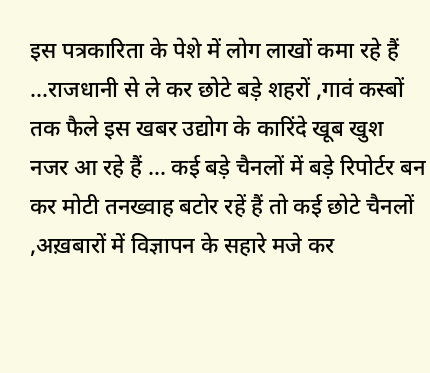इस पत्रकारिता के पेशे में लोग लाखों कमा रहे हैं ...राजधानी से ले कर छोटे बड़े शहरों ,गावं कस्बों तक फैले इस खबर उद्योग के कारिंदे खूब खुश नजर आ रहे हैं ... कई बड़े चैनलों में बड़े रिपोर्टर बन कर मोटी तनख्वाह बटोर रहें हैं तो कई छोटे चैनलों ,अख़बारों में विज्ञापन के सहारे मजे कर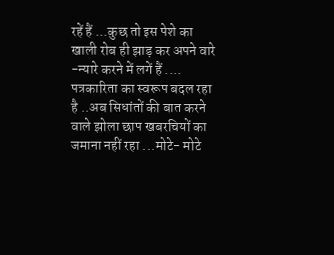रहें हैं ...कुछ तो इस पेशे का खाली रोब ही झाड़ कर अपने वारे -न्यारे करने में लगें हैं .... पत्रकारिता का स्वरूप बदल रहा है ..अब सिधांतों की बात करने वाले झोला छाप खबरचियों का जमाना नहीं रहा ...मोटे- मोटे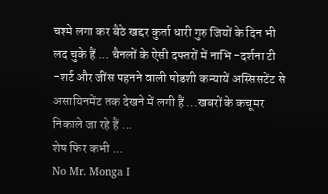चश्मे लगा कर बैठे खद्दर कुर्ता धारी गुरु जियों के दिन भी लद चुके हैं ... चैनलों के ऐसी दफ्तरों में नाभि -दर्शना टी -शर्ट और जींस पहनने वाली षोडशी कन्यायें अस्सिसटेंट से असायिनमेंट तक देखने में लगी हैं ...खबरों के कचूमर निकाले जा रहे हैं ...
शेष फिर कभी ...
No Mr. Monga I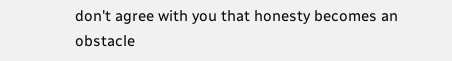don't agree with you that honesty becomes an obstacle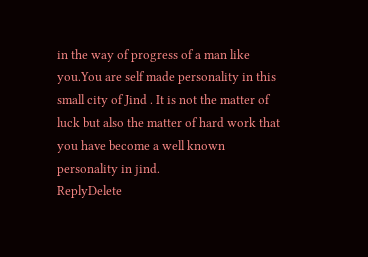in the way of progress of a man like you.You are self made personality in this small city of Jind . It is not the matter of luck but also the matter of hard work that you have become a well known personality in jind.
ReplyDelete